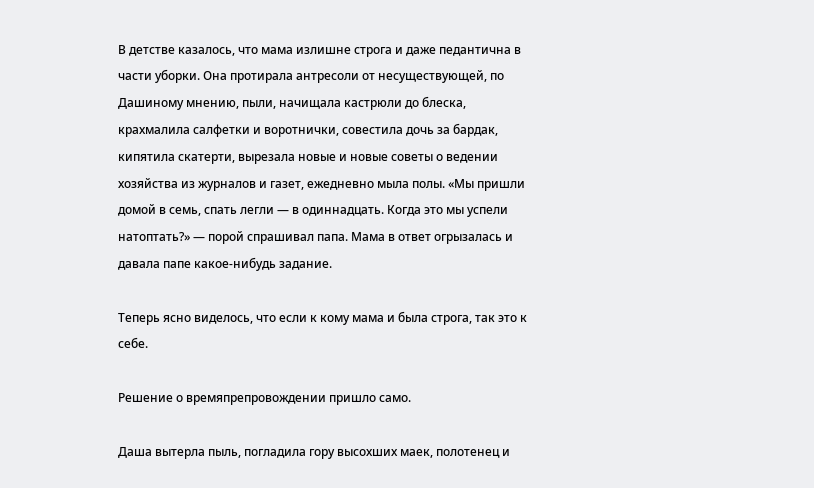В детстве казалось, что мама излишне строга и даже педантична в части уборки. Она протирала антресоли от несуществующей, по Дашиному мнению, пыли, начищала кастрюли до блеска, крахмалила салфетки и воротнички, совестила дочь за бардак, кипятила скатерти, вырезала новые и новые советы о ведении хозяйства из журналов и газет, ежедневно мыла полы. «Мы пришли домой в семь, спать легли — в одиннадцать. Когда это мы успели натоптать?» — порой спрашивал папа. Мама в ответ огрызалась и давала папе какое-нибудь задание.

Теперь ясно виделось, что если к кому мама и была строга, так это к себе.

Решение о времяпрепровождении пришло само.

Даша вытерла пыль, погладила гору высохших маек, полотенец и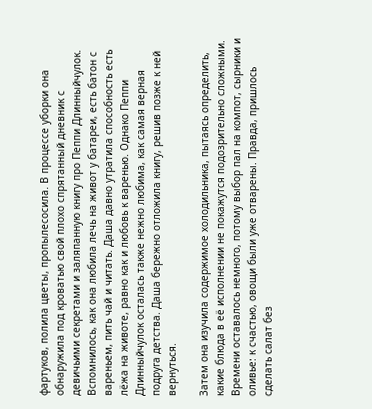фартуков, полила цветы, пропылесосила. В процессе уборки она обнаружила под кроватью свой плохо спрятанный дневник с девичьими секретами и заляпанную книгу про Пеппи Длинныйчулок. Вспомнилось, как она любила лечь на живот у батареи, есть батон с вареньем, пить чай и читать. Даша давно утратила способность есть лёжа на животе, равно как и любовь к варенью. Однако Пеппи Длинныйчулок осталась также нежно любима, как самая верная подруга детства. Даша бережно отложила книгу, решив позже к ней вернуться.

Затем она изучила содержимое холодильника, пытаясь определить, какие блюда в её исполнении не покажутся подозрительно сложными. Времени оставалось немного, потому выбор пал на компот, сырники и оливье: к счастью, овощи были уже отварены. Правда, пришлось сделать салат без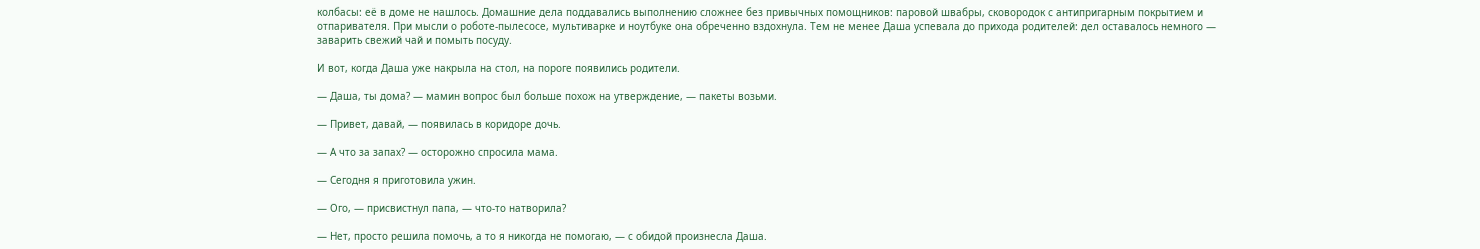колбасы: её в доме не нашлось. Домашние дела поддавались выполнению сложнее без привычных помощников: паровой швабры, сковородок с антипригарным покрытием и отпаривателя. При мысли о роботе-пылесосе, мультиварке и ноутбуке она обреченно вздохнула. Тем не менее Даша успевала до прихода родителей: дел оставалось немного — заварить свежий чай и помыть посуду.

И вот, когда Даша уже накрыла на стол, на пороге появились родители.

— Даша, ты дома? — мамин вопрос был больше похож на утверждение, — пакеты возьми.

— Привет, давай, — появилась в коридоре дочь.

— А что за запах? — осторожно спросила мама.

— Сегодня я приготовила ужин.

— Ого, — присвистнул папа, — что-то натворила?

— Нет, просто решила помочь, а то я никогда не помогаю, — с обидой произнесла Даша.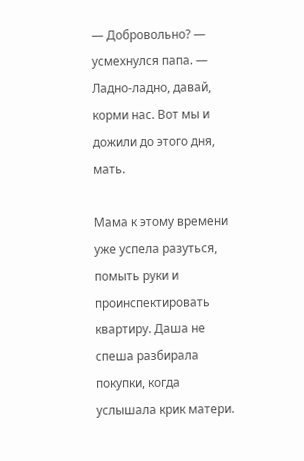— Добровольно? — усмехнулся папа. — Ладно-ладно, давай, корми нас. Вот мы и дожили до этого дня, мать.

Мама к этому времени уже успела разуться, помыть руки и проинспектировать квартиру. Даша не спеша разбирала покупки, когда услышала крик матери.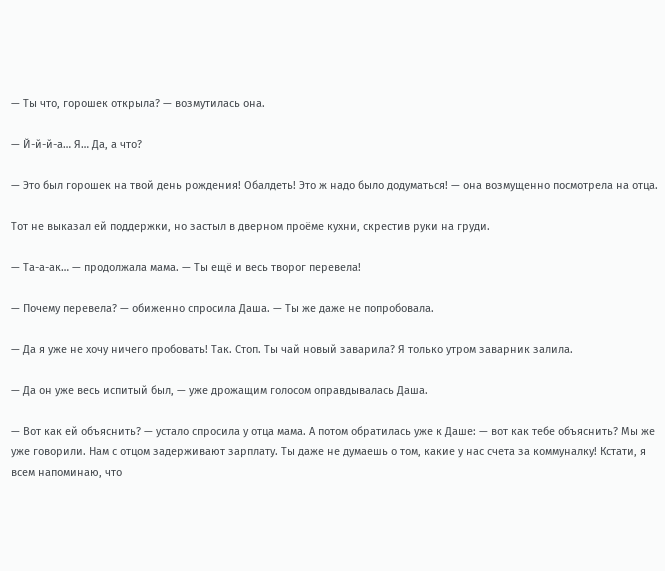— Ты что, горошек открыла? — возмутилась она.

— Й-й-й-а… Я… Да, а что?

— Это был горошек на твой день рождения! Обалдеть! Это ж надо было додуматься! — она возмущенно посмотрела на отца.

Тот не выказал ей поддержки, но застыл в дверном проёме кухни, скрестив руки на груди.

— Та-а-ак… — продолжала мама. — Ты ещё и весь творог перевела!

— Почему перевела? — обиженно спросила Даша. — Ты же даже не попробовала.

— Да я уже не хочу ничего пробовать! Так. Стоп. Ты чай новый заварила? Я только утром заварник залила.

— Да он уже весь испитый был, — уже дрожащим голосом оправдывалась Даша.

— Вот как ей объяснить? — устало спросила у отца мама. А потом обратилась уже к Даше: — вот как тебе объяснить? Мы же уже говорили. Нам с отцом задерживают зарплату. Ты даже не думаешь о том, какие у нас счета за коммуналку! Кстати, я всем напоминаю, что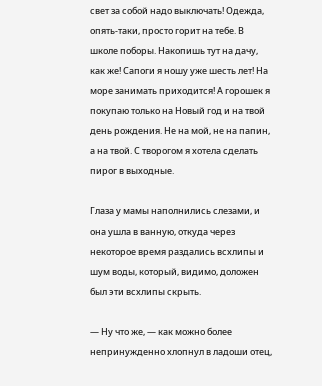свет за собой надо выключать! Одежда, опять-таки, просто горит на тебе. В школе поборы. Накопишь тут на дачу, как же! Сапоги я ношу уже шесть лет! На море занимать приходится! А горошек я покупаю только на Новый год и на твой день рождения. Не на мой, не на папин, а на твой. С творогом я хотела сделать пирог в выходные.

Глаза у мамы наполнились слезами, и она ушла в ванную, откуда через некоторое время раздались всхлипы и шум воды, который, видимо, доложен был эти всхлипы скрыть.

— Ну что же, — как можно более непринужденно хлопнул в ладоши отец,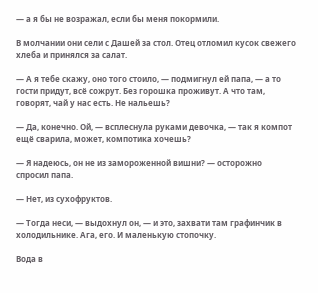— а я бы не возражал, если бы меня покормили.

В молчании они сели с Дашей за стол. Отец отломил кусок свежего хлеба и принялся за салат.

— А я тебе скажу, оно того стоило, — подмигнул ей папа, — а то гости придут, всё сожрут. Без горошка проживут. А что там, говорят, чай у нас есть. Не нальешь?

— Да, конечно. Ой, — всплеснула руками девочка, — так я компот ещё сварила, может, компотика хочешь?

— Я надеюсь, он не из замороженной вишни? — осторожно спросил папа.

— Нет, из сухофруктов.

— Тогда неси, — выдохнул он, — и это, захвати там графинчик в холодильнике. Ага, его. И маленькую стопочку.

Вода в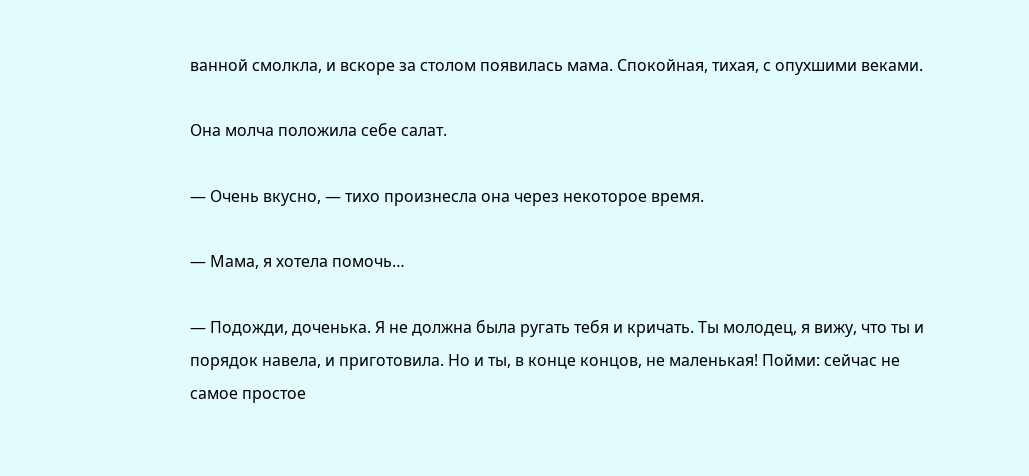ванной смолкла, и вскоре за столом появилась мама. Спокойная, тихая, с опухшими веками.

Она молча положила себе салат.

— Очень вкусно, — тихо произнесла она через некоторое время.

— Мама, я хотела помочь…

— Подожди, доченька. Я не должна была ругать тебя и кричать. Ты молодец, я вижу, что ты и порядок навела, и приготовила. Но и ты, в конце концов, не маленькая! Пойми: сейчас не самое простое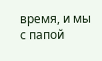время, и мы с папой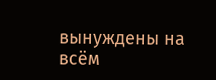вынуждены на всём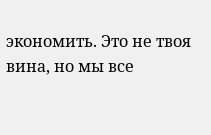экономить. Это не твоя вина, но мы все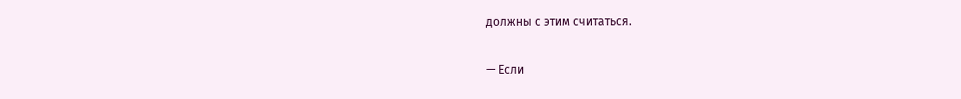должны с этим считаться.

— Если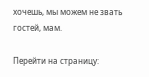хочешь, мы можем не звать гостей, мам.

Перейти на страницу: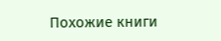Похожие книги